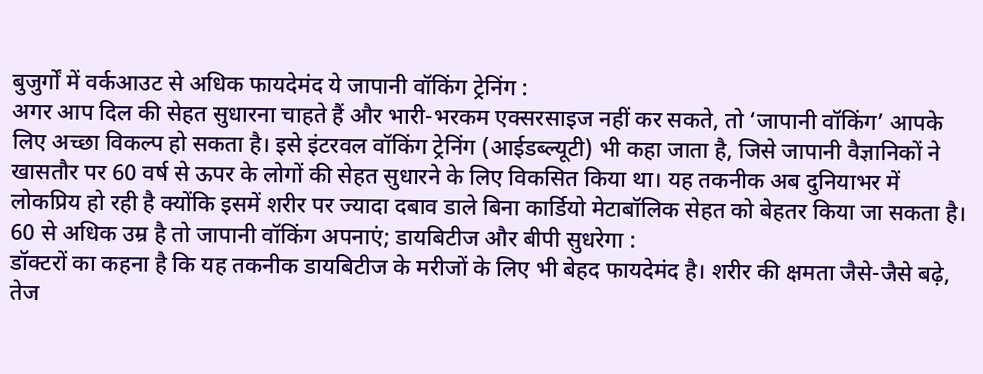बुजुर्गों में वर्कआउट से अधिक फायदेमंद ये जापानी वॉकिंग ट्रेनिंग :
अगर आप दिल की सेहत सुधारना चाहते हैं और भारी-भरकम एक्सरसाइज नहीं कर सकते, तो ‘जापानी वॉकिंग’ आपके लिए अच्छा विकल्प हो सकता है। इसे इंटरवल वॉकिंग ट्रेनिंग (आईडब्ल्यूटी) भी कहा जाता है, जिसे जापानी वैज्ञानिकों ने खासतौर पर 60 वर्ष से ऊपर के लोगों की सेहत सुधारने के लिए विकसित किया था। यह तकनीक अब दुनियाभर में लोकप्रिय हो रही है क्योंकि इसमें शरीर पर ज्यादा दबाव डाले बिना कार्डियो मेटाबॉलिक सेहत को बेहतर किया जा सकता है।
60 से अधिक उम्र है तो जापानी वॉकिंग अपनाएं; डायबिटीज और बीपी सुधरेगा :
डॉक्टरों का कहना है कि यह तकनीक डायबिटीज के मरीजों के लिए भी बेहद फायदेमंद है। शरीर की क्षमता जैसे-जैसे बढ़े, तेज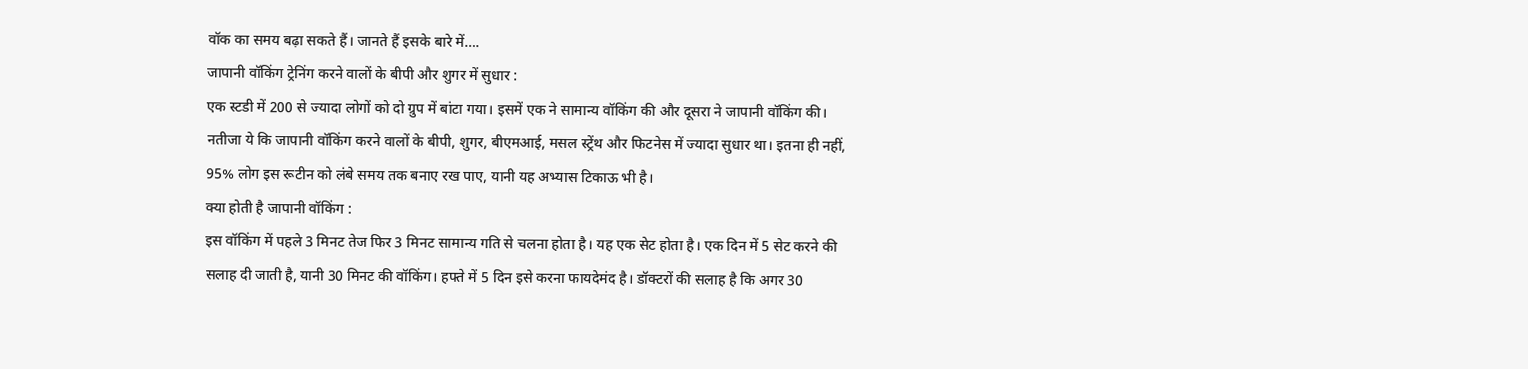वॉक का समय बढ़ा सकते हैं। जानते हैं इसके बारे में….
जापानी वॉकिंग ट्रेनिंग करने वालों के बीपी और शुगर में सुधार :
एक स्टडी में 200 से ज्यादा लोगों को दो ग्रुप में बांटा गया। इसमें एक ने सामान्य वॉकिंग की और दूसरा ने जापानी वॉकिंग की। नतीजा ये कि जापानी वॉकिंग करने वालों के बीपी, शुगर, बीएमआई, मसल स्ट्रेंथ और फिटनेस में ज्यादा सुधार था। इतना ही नहीं, 95% लोग इस रूटीन को लंबे समय तक बनाए रख पाए, यानी यह अभ्यास टिकाऊ भी है।
क्या होती है जापानी वॉकिंग :
इस वॉकिंग में पहले 3 मिनट तेज फिर 3 मिनट सामान्य गति से चलना होता है। यह एक सेट होता है। एक दिन में 5 सेट करने की सलाह दी जाती है, यानी 30 मिनट की वॉकिंग। हफ्ते में 5 दिन इसे करना फायदेमंद है। डॉक्टरों की सलाह है कि अगर 30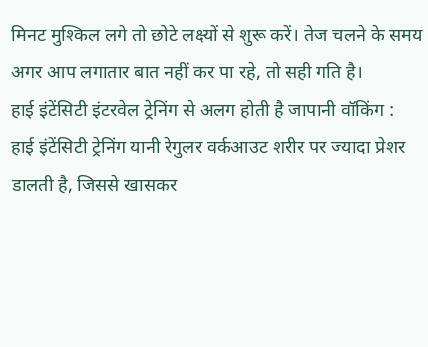मिनट मुश्किल लगे तो छोटे लक्ष्यों से शुरू करें। तेज चलने के समय अगर आप लगातार बात नहीं कर पा रहे, तो सही गति है।
हाई इंटेंसिटी इंटरवेल ट्रेनिंग से अलग होती है जापानी वॉकिंग :
हाई इंटेंसिटी ट्रेनिंग यानी रेगुलर वर्कआउट शरीर पर ज्यादा प्रेशर डालती है, जिससे खासकर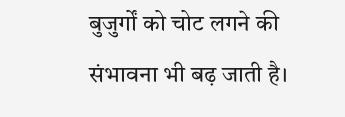बुजुर्गों को चोट लगने की संभावना भी बढ़ जाती है।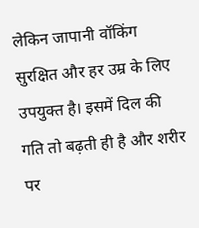लेकिन जापानी वॉकिंग सुरक्षित और हर उम्र के लिए उपयुक्त है। इसमें दिल की गति तो बढ़ती ही है और शरीर पर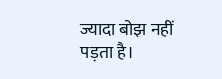ज्यादा बोझ नहीं पड़ता है।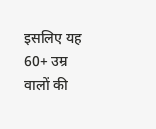इसलिए यह 60+ उम्र वालों की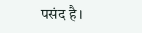पसंद है।